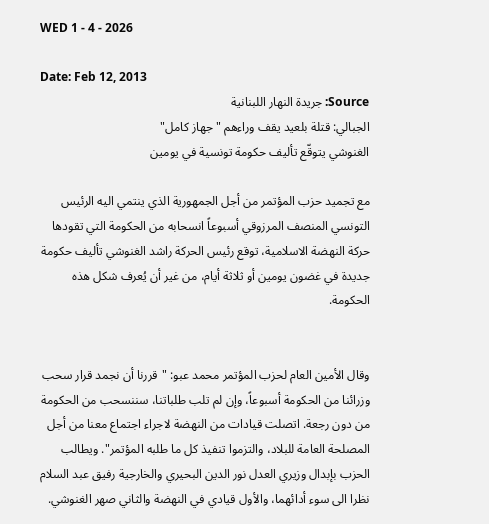WED 1 - 4 - 2026

Date: Feb 12, 2013
Source: جريدة النهار اللبنانية
الجبالي: قتلة بلعيد يقف وراءهم "جهاز كامل"
الغنوشي يتوقّع تأليف حكومة تونسية في يومين

مع تجميد حزب المؤتمر من أجل الجمهورية الذي ينتمي اليه الرئيس التونسي المنصف المرزوقي أسبوعاً انسحابه من الحكومة التي تقودها حركة النهضة الاسلامية، توقع رئيس الحركة راشد الغنوشي تأليف حكومة جديدة في غضون يومين أو ثلاثة أيام، من غير أن يُعرف شكل هذه الحكومة.


وقال الأمين العام لحزب المؤتمر محمد عبو: "قررنا أن نجمد قرار سحب وزرائنا من الحكومة أسبوعاً، وإن لم تلب طلباتنا، سننسحب من الحكومة من دون رجعة. اتصلت قيادات من النهضة لاجراء اجتماع معنا من أجل المصلحة العامة للبلاد، والتزموا تنفيذ كل ما طلبه المؤتمر". ويطالب الحزب بإبدال وزيري العدل نور الدين البحيري والخارجية رفيق عبد السلام نظرا الى سوء أدائهما، والأول قيادي في النهضة والثاني صهر الغنوشي.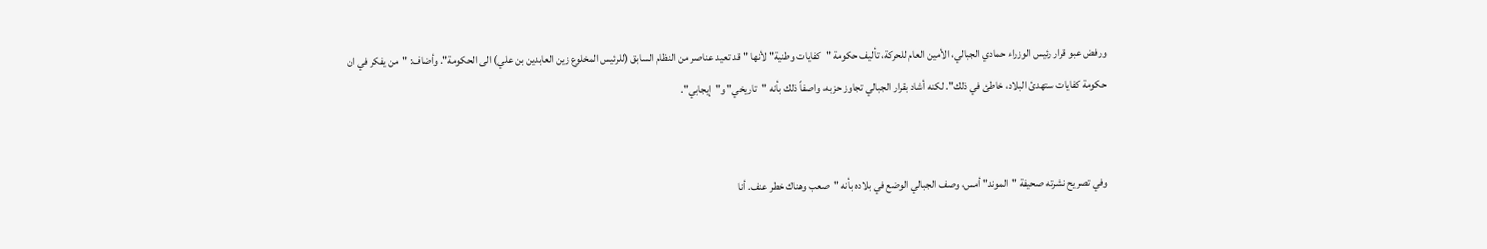ورفض عبو قرار رئيس الوزراء حمادي الجبالي، الأمين العام للحركة، تأليف حكومة "كفايات وطنية" لأنها "قد تعيد عناصر من النظام السابق (للرئيس المخلوع زين العابدين بن علي) الى الحكومة". وأضاف: "من يفكر في ان حكومة كفايات ستهدئ البلاد، خاطئ في ذلك". لكنه أشاد بقرار الجبالي تجاوز حزبه، واصفاً ذلك بأنه "تاريخي" و"إيجابي".


وفي تصريح نشرته صحيفة "الموند" أمس، وصف الجبالي الوضع في بلاده بأنه "صعب وهناك خطر عنف. أنا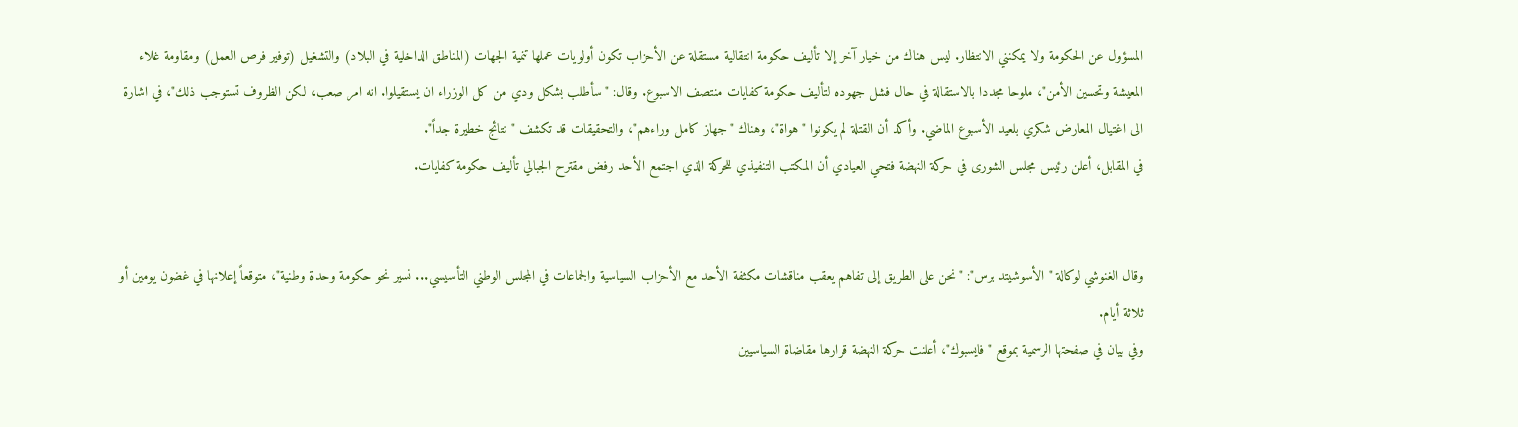المسؤول عن الحكومة ولا يمكنني الانتظار. ليس هناك من خيار آخر إلا تأليف حكومة انتقالية مستقلة عن الأحزاب تكون أولويات عملها تنمية الجهات (المناطق الداخلية في البلاد) والتشغيل (توفير فرص العمل) ومقاومة غلاء المعيشة وتحسين الأمن"، ملوحا مجددا بالاستقالة في حال فشل جهوده لتأليف حكومة كفايات منتصف الاسبوع. وقال: "سأطلب بشكل ودي من كل الوزراء ان يستقيلوا. انه امر صعب، لكن الظروف تستوجب ذلك"، في اشارة الى اغتيال المعارض شكري بلعيد الأسبوع الماضي. وأكد أن القتلة لم يكونوا "هواة"، وهناك "جهاز كامل وراءهم"، والتحقيقات قد تكشف "نتائج خطيرة جداً".
في المقابل، أعلن رئيس مجلس الشورى في حركة النهضة فتحي العيادي أن المكتب التنفيذي للحركة الذي اجتمع الأحد رفض مقترح الجبالي تأليف حكومة كفايات.


وقال الغنوشي لوكالة "الأسوشيتد برس": "نحن على الطريق إلى تفاهم يعقب مناقشات مكثفة الأحد مع الأحزاب السياسية والجماعات في المجلس الوطني التأسيسي... نسير نحو حكومة وحدة وطنية"، متوقعاً إعلانها في غضون يومين أو ثلاثة أيام.
وفي بيان في صفحتها الرسمية بموقع "فايسبوك"، أعلنت حركة النهضة قرارها مقاضاة السياسيين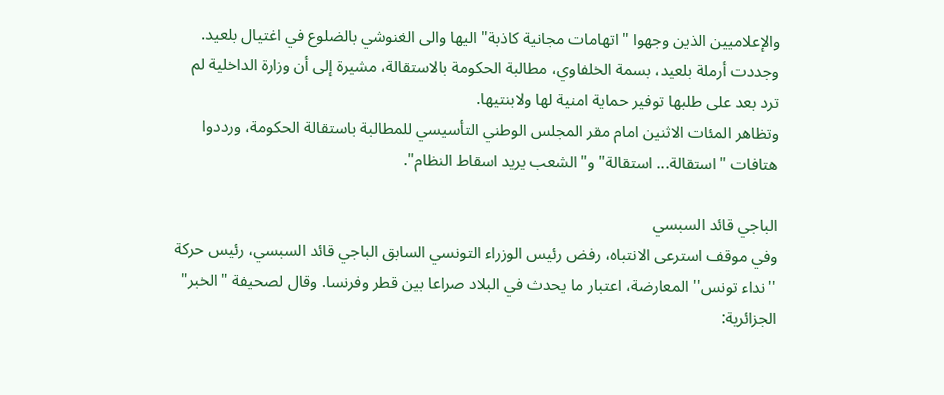والإعلاميين الذين وجهوا "اتهامات مجانية كاذبة" اليها والى الغنوشي بالضلوع في اغتيال بلعيد.
وجددت أرملة بلعيد، بسمة الخلفاوي، مطالبة الحكومة بالاستقالة، مشيرة إلى أن وزارة الداخلية لم ترد بعد على طلبها توفير حماية امنية لها ولابنتيها.
وتظاهر المئات الاثنين امام مقر المجلس الوطني التأسيسي للمطالبة باستقالة الحكومة، ورددوا هتافات "استقالة... استقالة" و"الشعب يريد اسقاط النظام".

الباجي قائد السبسي
وفي موقف استرعى الانتباه، رفض رئيس الوزراء التونسي السابق الباجي قائد السبسي، رئيس حركة ''نداء تونس'' المعارضة، اعتبار ما يحدث في البلاد صراعا بين قطر وفرنسا. وقال لصحيفة "الخبر" الجزائرية: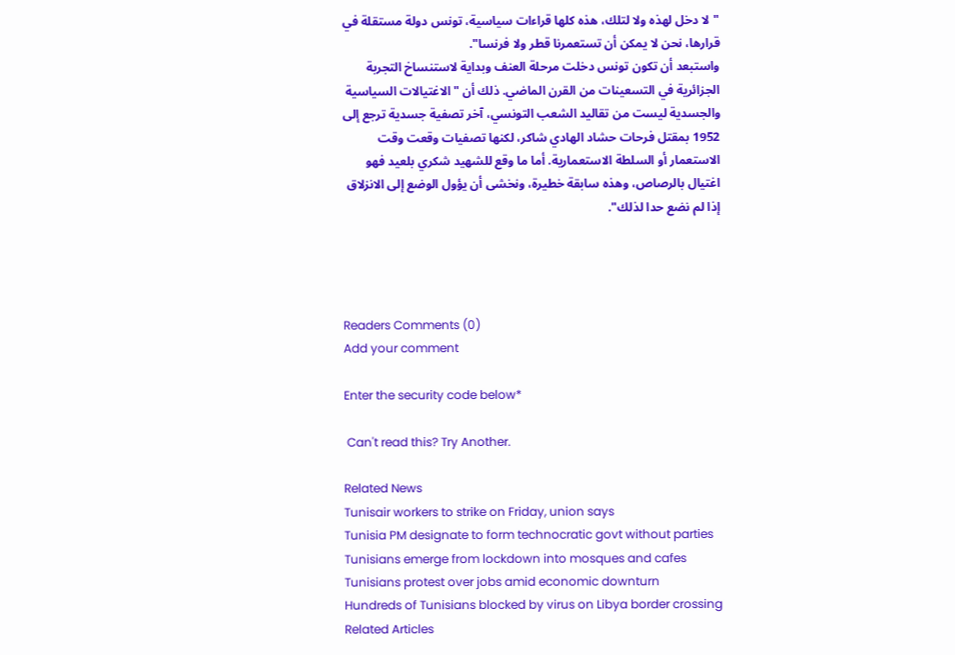"لا دخل لهذه ولا لتلك، هذه كلها قراءات سياسية، تونس دولة مستقلة في قرارها، نحن لا يمكن أن تستعمرنا قطر ولا فرنسا".
واستبعد أن تكون تونس دخلت مرحلة العنف وبداية لاستنساخ التجربة الجزائرية في التسعينات من القرن الماضي. ذلك أن "الاغتيالات السياسية والجسدية ليست من تقاليد الشعب التونسي، آخر تصفية جسدية ترجع إلى 1952 بمقتل فرحات حشاد الهادي شاكر، لكنها تصفيات وقعت وقت الاستعمار أو السلطة الاستعمارية. أما ما وقع للشهيد شكري بلعيد فهو اغتيال بالرصاص، وهذه سابقة خطيرة، ونخشى أن يؤول الوضع إلى الانزلاق إذا لم نضع حدا لذلك".




Readers Comments (0)
Add your comment

Enter the security code below*

 Can't read this? Try Another.

Related News
Tunisair workers to strike on Friday, union says
Tunisia PM designate to form technocratic govt without parties
Tunisians emerge from lockdown into mosques and cafes
Tunisians protest over jobs amid economic downturn
Hundreds of Tunisians blocked by virus on Libya border crossing
Related Articles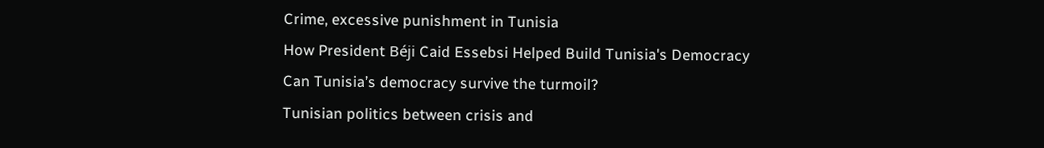Crime, excessive punishment in Tunisia
How President Béji Caid Essebsi Helped Build Tunisia's Democracy
Can Tunisia’s democracy survive the turmoil?
Tunisian politics between crisis and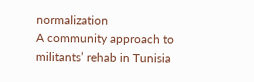normalization
A community approach to militants’ rehab in Tunisia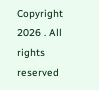Copyright 2026 . All rights reserved